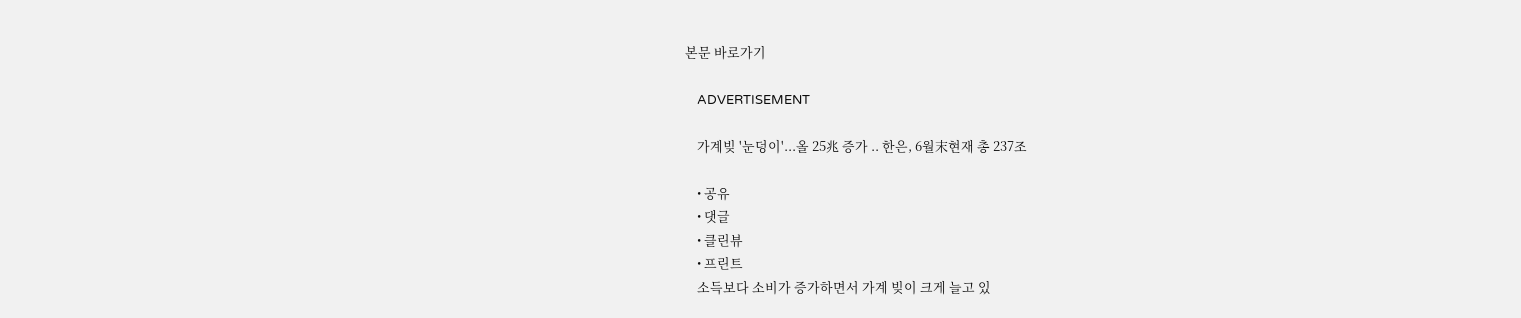본문 바로가기

    ADVERTISEMENT

    가계빚 '눈덩이'...올 25兆 증가 .. 한은, 6월末현재 총 237조

    • 공유
    • 댓글
    • 클린뷰
    • 프린트
    소득보다 소비가 증가하면서 가계 빚이 크게 늘고 있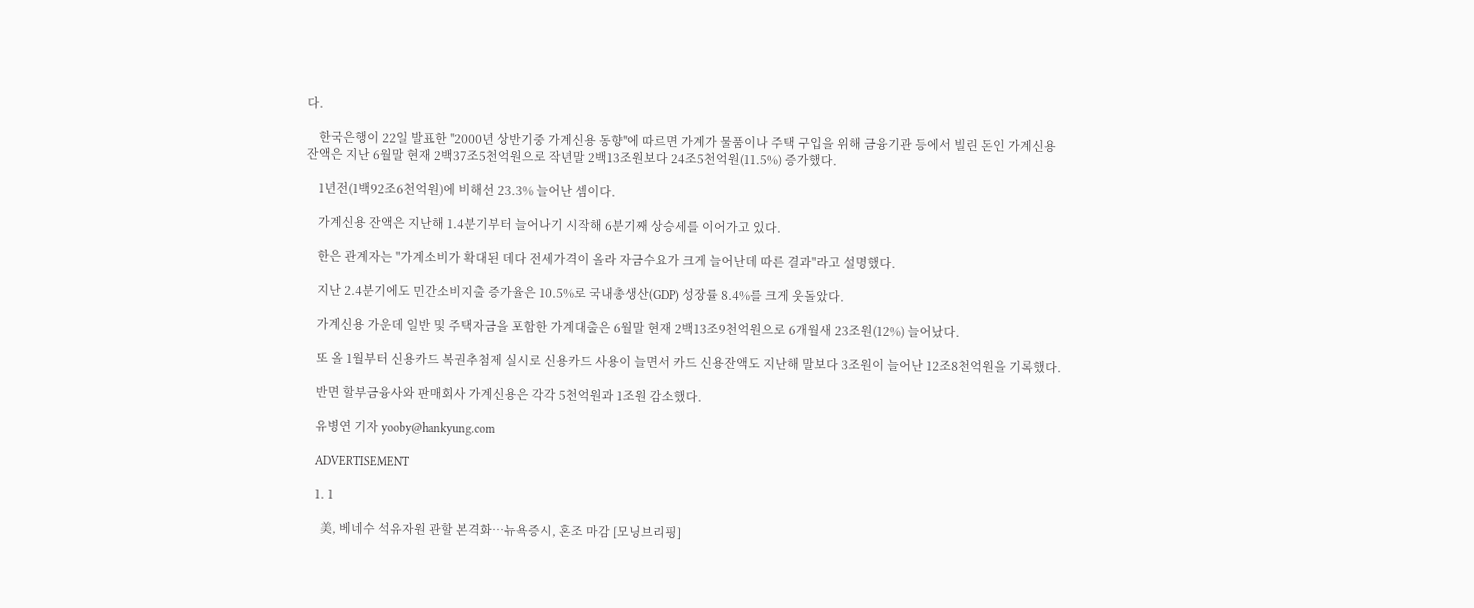다.

    한국은행이 22일 발표한 ''2000년 상반기중 가계신용 동향''에 따르면 가계가 물품이나 주택 구입을 위해 금융기관 등에서 빌린 돈인 가계신용 잔액은 지난 6월말 현재 2백37조5천억원으로 작년말 2백13조원보다 24조5천억원(11.5%) 증가했다.

    1년전(1백92조6천억원)에 비해선 23.3% 늘어난 셈이다.

    가계신용 잔액은 지난해 1.4분기부터 늘어나기 시작해 6분기째 상승세를 이어가고 있다.

    한은 관계자는 "가계소비가 확대된 데다 전세가격이 올라 자금수요가 크게 늘어난데 따른 결과"라고 설명했다.

    지난 2.4분기에도 민간소비지출 증가율은 10.5%로 국내총생산(GDP) 성장률 8.4%를 크게 웃돌았다.

    가계신용 가운데 일반 및 주택자금을 포함한 가계대출은 6월말 현재 2백13조9천억원으로 6개월새 23조원(12%) 늘어났다.

    또 올 1월부터 신용카드 복권추첨제 실시로 신용카드 사용이 늘면서 카드 신용잔액도 지난해 말보다 3조원이 늘어난 12조8천억원을 기록했다.

    반면 할부금융사와 판매회사 가계신용은 각각 5천억원과 1조원 감소했다.

    유병연 기자 yooby@hankyung.com

    ADVERTISEMENT

    1. 1

      美, 베네수 석유자원 관할 본격화…뉴욕증시, 혼조 마감 [모닝브리핑]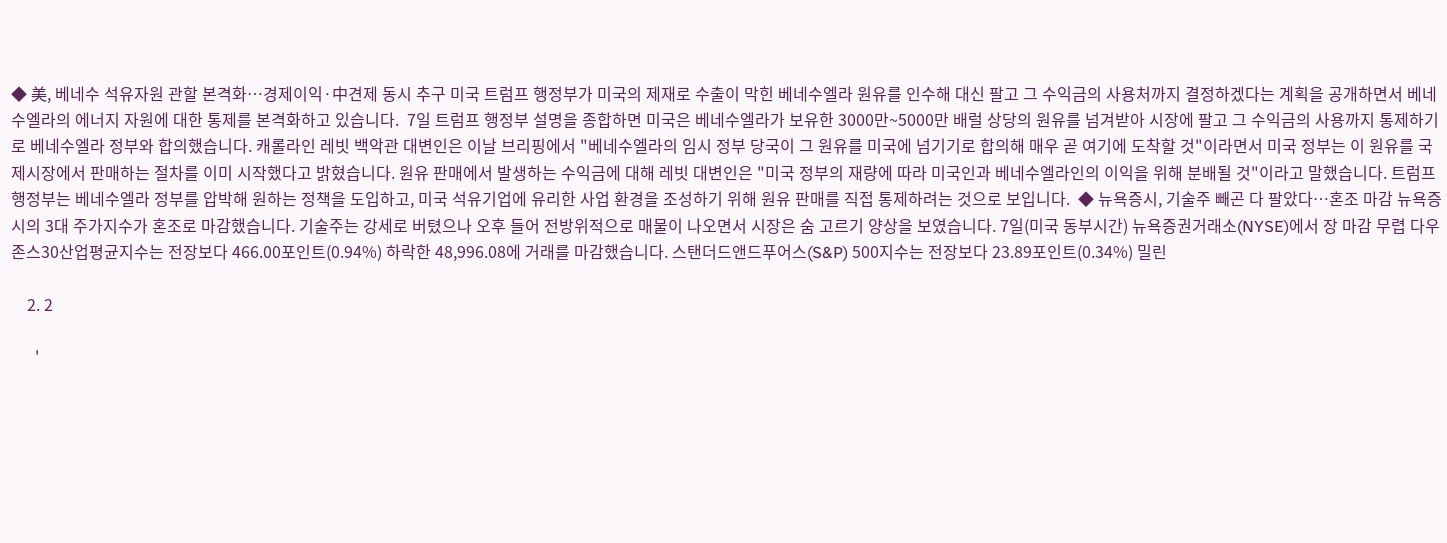◆ 美, 베네수 석유자원 관할 본격화…경제이익·中견제 동시 추구 미국 트럼프 행정부가 미국의 제재로 수출이 막힌 베네수엘라 원유를 인수해 대신 팔고 그 수익금의 사용처까지 결정하겠다는 계획을 공개하면서 베네수엘라의 에너지 자원에 대한 통제를 본격화하고 있습니다.  7일 트럼프 행정부 설명을 종합하면 미국은 베네수엘라가 보유한 3000만~5000만 배럴 상당의 원유를 넘겨받아 시장에 팔고 그 수익금의 사용까지 통제하기로 베네수엘라 정부와 합의했습니다. 캐롤라인 레빗 백악관 대변인은 이날 브리핑에서 "베네수엘라의 임시 정부 당국이 그 원유를 미국에 넘기기로 합의해 매우 곧 여기에 도착할 것"이라면서 미국 정부는 이 원유를 국제시장에서 판매하는 절차를 이미 시작했다고 밝혔습니다. 원유 판매에서 발생하는 수익금에 대해 레빗 대변인은 "미국 정부의 재량에 따라 미국인과 베네수엘라인의 이익을 위해 분배될 것"이라고 말했습니다. 트럼프 행정부는 베네수엘라 정부를 압박해 원하는 정책을 도입하고, 미국 석유기업에 유리한 사업 환경을 조성하기 위해 원유 판매를 직접 통제하려는 것으로 보입니다.  ◆ 뉴욕증시, 기술주 빼곤 다 팔았다…혼조 마감 뉴욕증시의 3대 주가지수가 혼조로 마감했습니다. 기술주는 강세로 버텼으나 오후 들어 전방위적으로 매물이 나오면서 시장은 숨 고르기 양상을 보였습니다. 7일(미국 동부시간) 뉴욕증권거래소(NYSE)에서 장 마감 무렵 다우존스30산업평균지수는 전장보다 466.00포인트(0.94%) 하락한 48,996.08에 거래를 마감했습니다. 스탠더드앤드푸어스(S&P) 500지수는 전장보다 23.89포인트(0.34%) 밀린

    2. 2

      '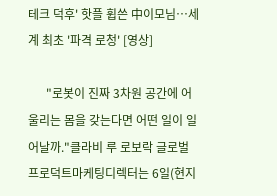테크 덕후' 핫플 휩쓴 中이모님…세계 최초 '파격 로청' [영상]

      "로봇이 진짜 3차원 공간에 어울리는 몸을 갖는다면 어떤 일이 일어날까."클라비 루 로보락 글로벌 프로덕트마케팅디렉터는 6일(현지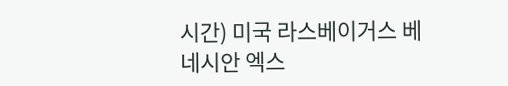시간) 미국 라스베이거스 베네시안 엑스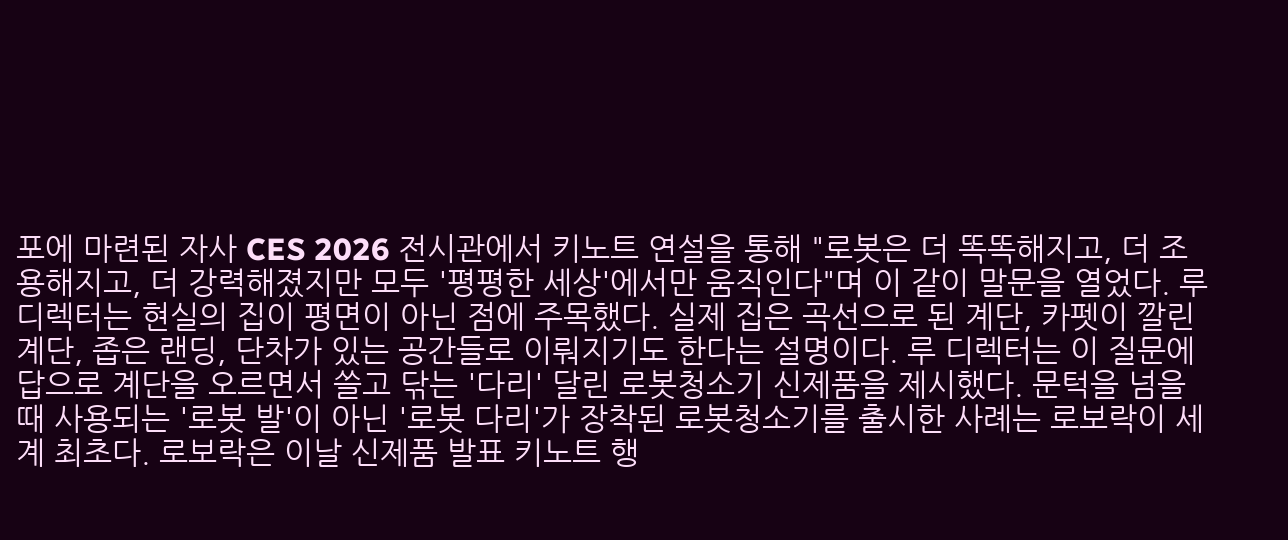포에 마련된 자사 CES 2026 전시관에서 키노트 연설을 통해 "로봇은 더 똑똑해지고, 더 조용해지고, 더 강력해졌지만 모두 '평평한 세상'에서만 움직인다"며 이 같이 말문을 열었다. 루 디렉터는 현실의 집이 평면이 아닌 점에 주목했다. 실제 집은 곡선으로 된 계단, 카펫이 깔린 계단, 좁은 랜딩, 단차가 있는 공간들로 이뤄지기도 한다는 설명이다. 루 디렉터는 이 질문에 답으로 계단을 오르면서 쓸고 닦는 '다리' 달린 로봇청소기 신제품을 제시했다. 문턱을 넘을 때 사용되는 '로봇 발'이 아닌 '로봇 다리'가 장착된 로봇청소기를 출시한 사례는 로보락이 세계 최초다. 로보락은 이날 신제품 발표 키노트 행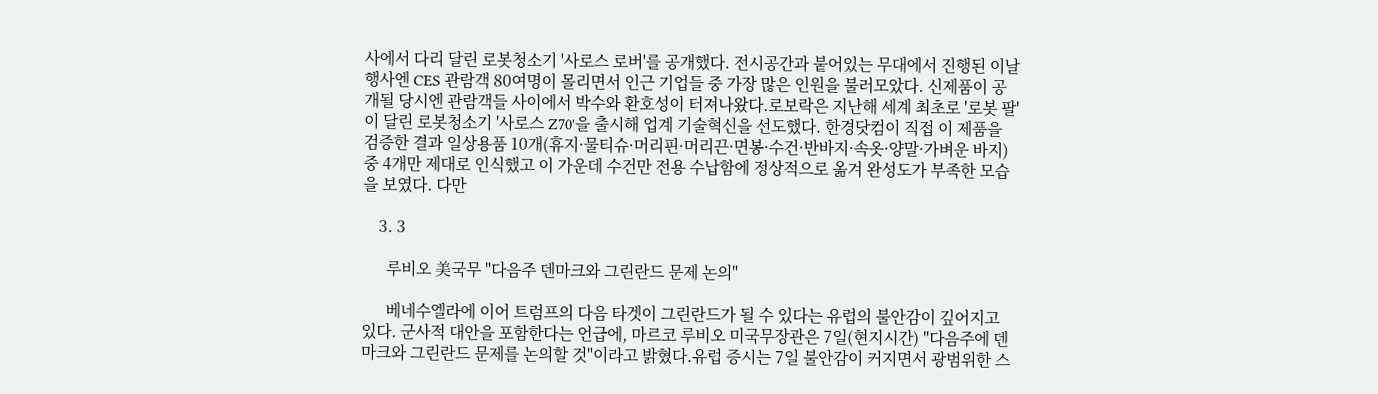사에서 다리 달린 로봇청소기 '사로스 로버'를 공개했다. 전시공간과 붙어있는 무대에서 진행된 이날 행사엔 CES 관람객 80여명이 몰리면서 인근 기업들 중 가장 많은 인원을 불러모았다. 신제품이 공개될 당시엔 관람객들 사이에서 박수와 환호성이 터져나왔다.로보락은 지난해 세계 최초로 '로봇 팔'이 달린 로봇청소기 '사로스 Z70'을 출시해 업계 기술혁신을 선도했다. 한경닷컴이 직접 이 제품을 검증한 결과 일상용품 10개(휴지·물티슈·머리핀·머리끈·면봉·수건·반바지·속옷·양말·가벼운 바지) 중 4개만 제대로 인식했고 이 가운데 수건만 전용 수납함에 정상적으로 옮겨 완성도가 부족한 모습을 보였다. 다만

    3. 3

      루비오 美국무 "다음주 덴마크와 그린란드 문제 논의"

      베네수엘라에 이어 트럼프의 다음 타겟이 그린란드가 될 수 있다는 유럽의 불안감이 깊어지고 있다. 군사적 대안을 포함한다는 언급에, 마르코 루비오 미국무장관은 7일(현지시간) "다음주에 덴마크와 그린란드 문제를 논의할 것"이라고 밝혔다.유럽 증시는 7일 불안감이 커지면서 광범위한 스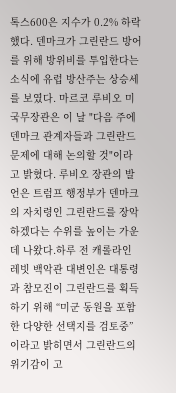톡스600은 지수가 0.2% 하락했다. 덴마크가 그린란드 방어를 위해 방위비를 투입한다는 소식에 유럽 방산주는 상승세를 보였다. 마르코 루비오 미국무장관은 이 날 "다음 주에 덴마크 관계자들과 그린란드 문제에 대해 논의할 것"이라고 밝혔다. 루비오 장관의 발언은 트럼프 행정부가 덴마크의 자치령인 그린란드를 장악하겠다는 수위를 높이는 가운데 나왔다.하루 전 캐롤라인 레빗 백악관 대변인은 대통령과 참모진이 그린란드를 획득하기 위해 “미군 동원을 포함한 다양한 선택지를 검토중”이라고 밝히면서 그린란드의 위기감이 고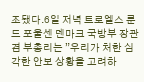조됐다.6일 저녁 트로엘스 룬드 포울센 덴마크 국방부 장관 겸 부총리는 ”우리가 처한 심각한 안보 상황을 고려하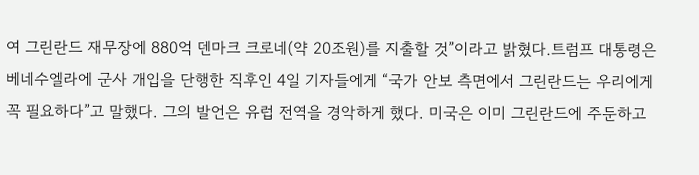여 그린란드 재무장에 880억 덴마크 크로네(약 20조원)를 지출할 것”이라고 밝혔다.트럼프 대통령은 베네수엘라에 군사 개입을 단행한 직후인 4일 기자들에게 “국가 안보 측면에서 그린란드는 우리에게 꼭 필요하다”고 말했다. 그의 발언은 유럽 전역을 경악하게 했다. 미국은 이미 그린란드에 주둔하고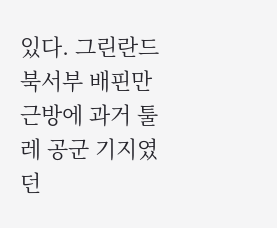있다. 그린란드 북서부 배핀만 근방에 과거 툴레 공군 기지였던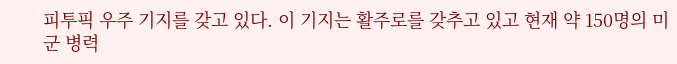피투픽 우주 기지를 갖고 있다. 이 기지는 활주로를 갖추고 있고 현재 약 150명의 미군 병력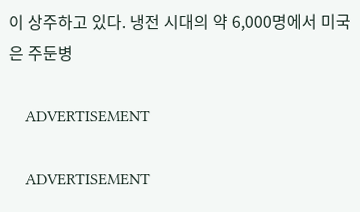이 상주하고 있다. 냉전 시대의 약 6,000명에서 미국은 주둔병

    ADVERTISEMENT

    ADVERTISEMENT